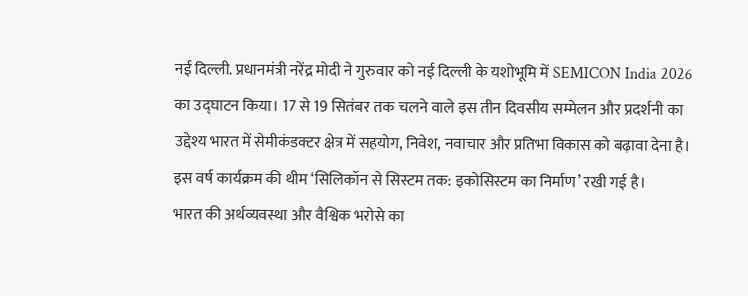नई दिल्ली. प्रधानमंत्री नरेंद्र मोदी ने गुरुवार को नई दिल्ली के यशोभूमि में SEMICON India 2026 का उद्घाटन किया। 17 से 19 सितंबर तक चलने वाले इस तीन दिवसीय सम्मेलन और प्रदर्शनी का उद्देश्य भारत में सेमीकंडक्टर क्षेत्र में सहयोग, निवेश, नवाचार और प्रतिभा विकास को बढ़ावा देना है। इस वर्ष कार्यक्रम की थीम ‘सिलिकॉन से सिस्टम तक: इकोसिस्टम का निर्माण’ रखी गई है।
भारत की अर्थव्यवस्था और वैश्विक भरोसे का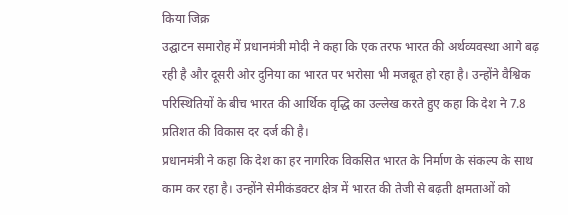किया जिक्र
उद्घाटन समारोह में प्रधानमंत्री मोदी ने कहा कि एक तरफ भारत की अर्थव्यवस्था आगे बढ़ रही है और दूसरी ओर दुनिया का भारत पर भरोसा भी मजबूत हो रहा है। उन्होंने वैश्विक परिस्थितियों के बीच भारत की आर्थिक वृद्धि का उल्लेख करते हुए कहा कि देश ने 7.8 प्रतिशत की विकास दर दर्ज की है।
प्रधानमंत्री ने कहा कि देश का हर नागरिक विकसित भारत के निर्माण के संकल्प के साथ काम कर रहा है। उन्होंने सेमीकंडक्टर क्षेत्र में भारत की तेजी से बढ़ती क्षमताओं को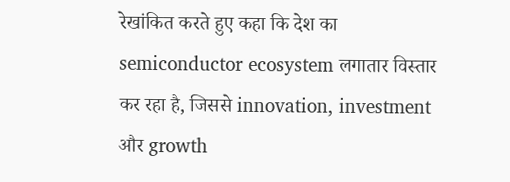रेखांकित करते हुए कहा कि देश का semiconductor ecosystem लगातार विस्तार कर रहा है, जिससे innovation, investment और growth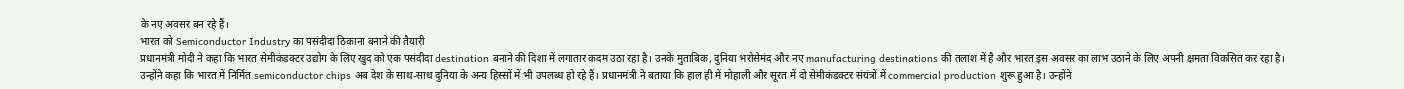के नए अवसर बन रहे हैं।
भारत को Semiconductor Industry का पसंदीदा ठिकाना बनाने की तैयारी
प्रधानमंत्री मोदी ने कहा कि भारत सेमीकंडक्टर उद्योग के लिए खुद को एक पसंदीदा destination बनाने की दिशा में लगातार कदम उठा रहा है। उनके मुताबिक, दुनिया भरोसेमंद और नए manufacturing destinations की तलाश में है और भारत इस अवसर का लाभ उठाने के लिए अपनी क्षमता विकसित कर रहा है।
उन्होंने कहा कि भारत में निर्मित semiconductor chips अब देश के साथ-साथ दुनिया के अन्य हिस्सों में भी उपलब्ध हो रहे हैं। प्रधानमंत्री ने बताया कि हाल ही में मोहाली और सूरत में दो सेमीकंडक्टर संयंत्रों में commercial production शुरू हुआ है। उन्होंने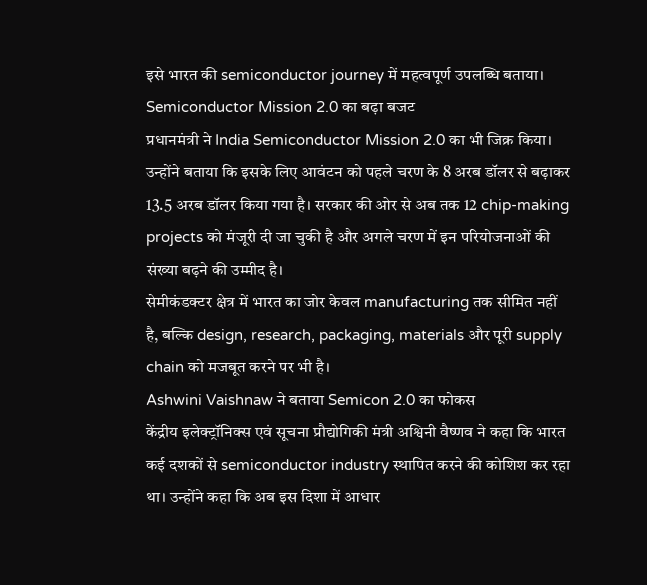इसे भारत की semiconductor journey में महत्वपूर्ण उपलब्धि बताया।
Semiconductor Mission 2.0 का बढ़ा बजट
प्रधानमंत्री ने India Semiconductor Mission 2.0 का भी जिक्र किया। उन्होंने बताया कि इसके लिए आवंटन को पहले चरण के 8 अरब डॉलर से बढ़ाकर 13.5 अरब डॉलर किया गया है। सरकार की ओर से अब तक 12 chip-making projects को मंजूरी दी जा चुकी है और अगले चरण में इन परियोजनाओं की संख्या बढ़ने की उम्मीद है।
सेमीकंडक्टर क्षेत्र में भारत का जोर केवल manufacturing तक सीमित नहीं है, बल्कि design, research, packaging, materials और पूरी supply chain को मजबूत करने पर भी है।
Ashwini Vaishnaw ने बताया Semicon 2.0 का फोकस
केंद्रीय इलेक्ट्रॉनिक्स एवं सूचना प्रौद्योगिकी मंत्री अश्विनी वैष्णव ने कहा कि भारत कई दशकों से semiconductor industry स्थापित करने की कोशिश कर रहा था। उन्होंने कहा कि अब इस दिशा में आधार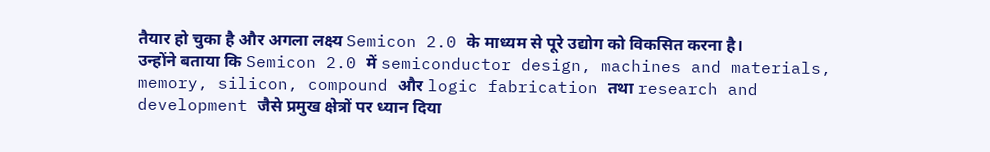तैयार हो चुका है और अगला लक्ष्य Semicon 2.0 के माध्यम से पूरे उद्योग को विकसित करना है।
उन्होंने बताया कि Semicon 2.0 में semiconductor design, machines and materials, memory, silicon, compound और logic fabrication तथा research and development जैसे प्रमुख क्षेत्रों पर ध्यान दिया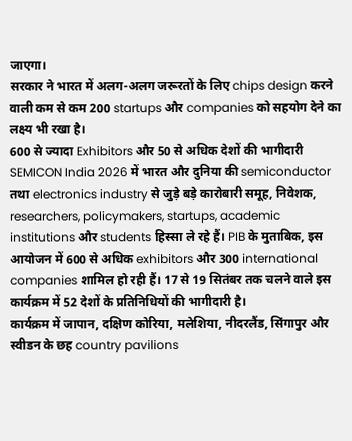जाएगा।
सरकार ने भारत में अलग-अलग जरूरतों के लिए chips design करने वाली कम से कम 200 startups और companies को सहयोग देने का लक्ष्य भी रखा है।
600 से ज्यादा Exhibitors और 50 से अधिक देशों की भागीदारी
SEMICON India 2026 में भारत और दुनिया की semiconductor तथा electronics industry से जुड़े बड़े कारोबारी समूह, निवेशक, researchers, policymakers, startups, academic institutions और students हिस्सा ले रहे हैं। PIB के मुताबिक, इस आयोजन में 600 से अधिक exhibitors और 300 international companies शामिल हो रही हैं। 17 से 19 सितंबर तक चलने वाले इस कार्यक्रम में 52 देशों के प्रतिनिधियों की भागीदारी है।
कार्यक्रम में जापान, दक्षिण कोरिया, मलेशिया, नीदरलैंड, सिंगापुर और स्वीडन के छह country pavilions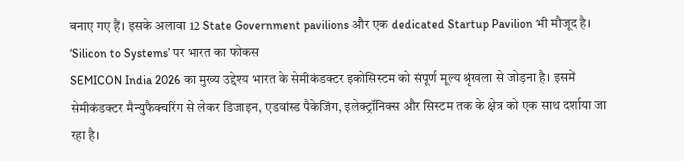बनाए गए हैं। इसके अलावा 12 State Government pavilions और एक dedicated Startup Pavilion भी मौजूद है।
‘Silicon to Systems’ पर भारत का फोकस
SEMICON India 2026 का मुख्य उद्देश्य भारत के सेमीकंडक्टर इकोसिस्टम को संपूर्ण मूल्य श्रृंखला से जोड़ना है। इसमें सेमीकंडक्टर मैन्युफैक्चरिंग से लेकर डिजाइन, एडवांस्ड पैकेजिंग, इलेक्ट्रॉनिक्स और सिस्टम तक के क्षेत्र को एक साथ दर्शाया जा रहा है।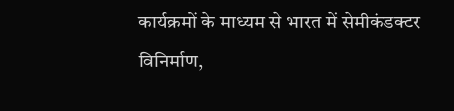कार्यक्रमों के माध्यम से भारत में सेमीकंडक्टर विनिर्माण,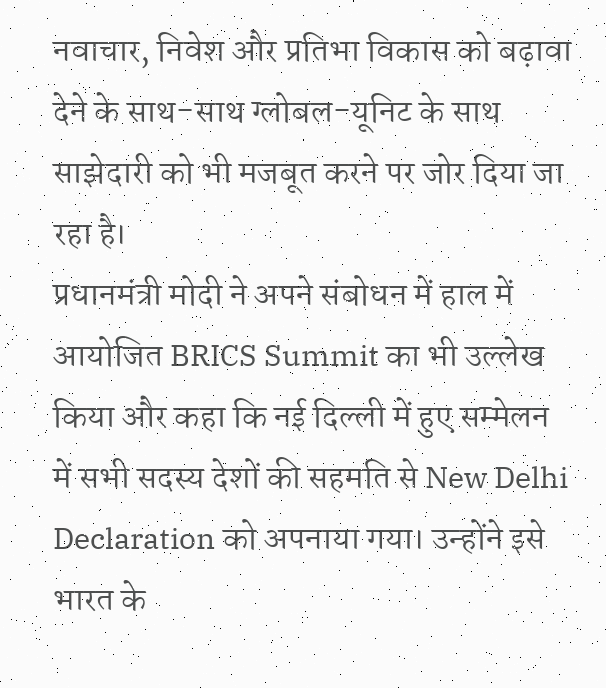नवाचार, निवेश और प्रतिभा विकास को बढ़ावा देने के साथ-साथ ग्लोबल-यूनिट के साथ साझेदारी को भी मजबूत करने पर जोर दिया जा रहा है।
प्रधानमंत्री मोदी ने अपने संबोधन में हाल में आयोजित BRICS Summit का भी उल्लेख किया और कहा कि नई दिल्ली में हुए सम्मेलन में सभी सदस्य देशों की सहमति से New Delhi Declaration को अपनाया गया। उन्होंने इसे भारत के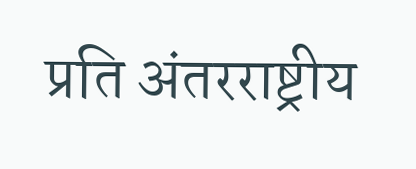प्रति अंतरराष्ट्रीय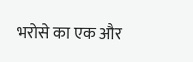भरोसे का एक और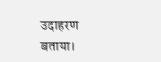उदाहरण बताया।